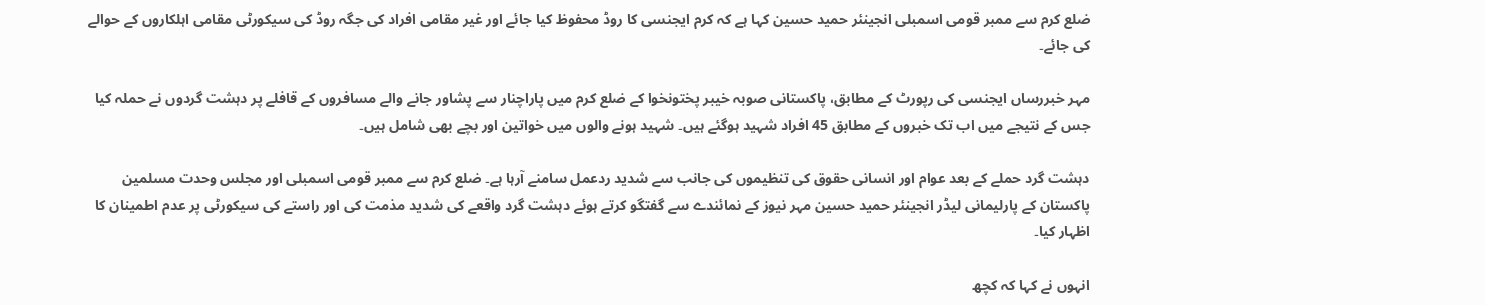ضلع کرم سے ممبر قومی اسمبلی انجینئر حمید حسین کہا ہے کہ کرم ایجنسی کا روڈ محفوظ کیا جائے اور غیر مقامی افراد کی جگہ روڈ کی سیکورٹی مقامی اہلکاروں کے حوالے کی جائے۔

مہر خبررساں ایجنسی کی رپورٹ کے مطابق، پاکستانی صوبہ خیبر پختونخوا کے ضلع کرم میں پاراچنار سے پشاور جانے والے مسافروں کے قافلے پر دہشت گردوں نے حملہ کیا جس کے نتیجے میں اب تک خبروں کے مطابق 45 افراد شہید ہوگئے ہیں۔ شہید ہونے والوں میں خواتین اور بچے بھی شامل ہیں۔

دہشت گرد حملے کے بعد عوام اور انسانی حقوق کی تنظیموں کی جانب سے شدید ردعمل سامنے آرہا ہے۔ ضلع کرم سے ممبر قومی اسمبلی اور مجلس وحدت مسلمین پاکستان کے پارلیمانی لیڈر انجینئر حمید حسین مہر نیوز کے نمائندے سے گفتگو کرتے ہوئے دہشت گرد واقعے کی شدید مذمت کی اور راستے کی سیکورٹی پر عدم اطمینان کا اظہار کیا۔

انہوں نے کہا کہ کچھ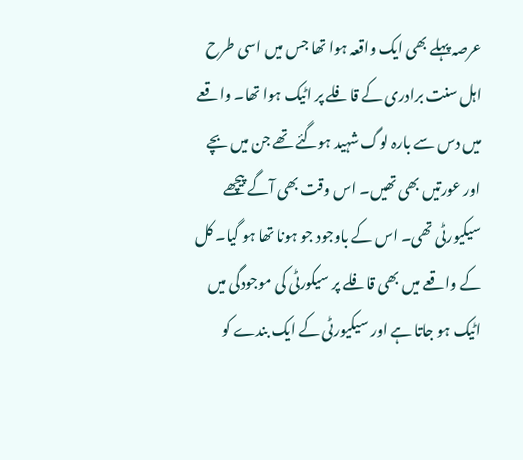عرصہ پہلے بھی ایک واقعہ ہوا تھا جس میں اسی طرح اہل سنت برادری کے قافلے پر اٹیک ہوا تھا۔ واقعے میں دس سے بارہ لوگ شہید ہوگئے تھے جن میں بچے اور عورتیں بھی تھیں۔ اس وقت بھی آگے پیچھے سیکیورٹی تھی۔ اس کے باوجود جو ہونا تھا ہو گیا۔ کل کے واقعے میں بھی قافلے پر سیکورٹی کی موجودگی میں اٹیک ہو جاتا ہے اور سیکیورٹی کے ایک بندے کو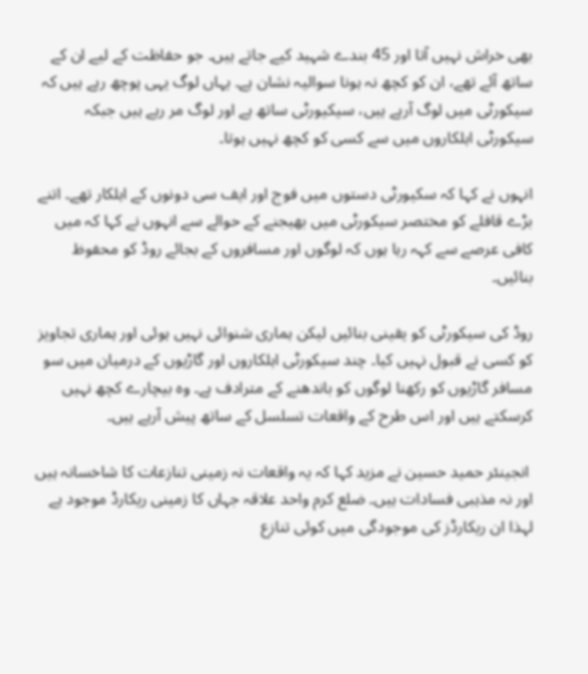بھی خراش نہیں آتا اور 45 بندے شہید کیے جاتے ہیں۔ جو حفاظت کے لیے ان کے ساتھ آئے تھے، ان کو کچھ نہ ہونا سوالیہ نشان ہے۔ یہاں لوگ یہی پوچھ رہے ہیں کہ سیکورٹی میں لوگ آرہے ہیں، سیکیورٹی ساتھ ہے اور لوگ مر رہے ہیں جبکہ سیکورٹی اہلکاروں میں سے کسی کو کچھ نہیں ہوتا۔

انہوں نے کہا کہ سکیورٹی دستوں میں فوج اور ایف سی دونوں کے اہلکار تھے۔ اتنے بڑے قافلے کو مختصر سیکورٹی میں بھیجنے کے حوالے سے انہوں نے کہا کہ میں کافی عرصے سے کہہ رہا ہوں کہ لوگوں اور مسافروں کے بجائے روڈ کو محفوظ بنائیں۔

روڈ کی سیکورٹی کو یقینی بنائیں لیکن ہماری شنوائی نہیں ہوئی اور ہماری تجاویز کو کسی نے قبول نہیں کیا۔ چند سیکورٹی اہلکاروں اور گاڑیوں کے درمیان میں سو مسافر گاڑیوں کو رکھنا لوگوں کو باندھنے کے مترادف ہے۔ وہ بیچارے کچھ نہیں کرسکتے ہیں اور اس طرح کے واقعات تسلسل کے ساتھ پیش آرہے ہیں۔

 انجینئر حمید حسین نے مزید کہا کہ یہ واقعات نہ زمینی تنازعات کا شاخسانہ ہیں اور نہ مذہبی فسادات ہیں۔ ضلع کرم واحد علاقہ جہاں کا زمینی ریکارڈ موجود ہے لہذا ان ریکارڈز کی موجودگی میں کوئی تنازع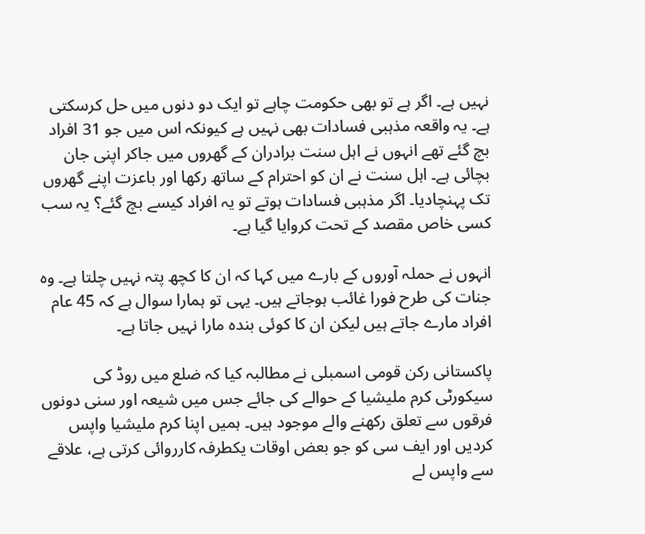نہیں ہے۔ اگر ہے تو بھی حکومت چاہے تو ایک دو دنوں میں حل کرسکتی ہے۔ یہ واقعہ مذہبی فسادات بھی نہیں ہے کیونکہ اس میں جو 31 افراد بچ گئے تھے انہوں نے اہل سنت برادران کے گھروں میں جاکر اپنی جان بچائی ہے۔ اہل سنت نے ان کو احترام کے ساتھ رکھا اور باعزت اپنے گھروں تک پہنچادیا۔ اگر مذہبی فسادات ہوتے تو یہ افراد کیسے بچ گئے؟ یہ سب کسی خاص مقصد کے تحت کروایا گیا ہے۔

انہوں نے حملہ آوروں کے بارے میں کہا کہ ان کا کچھ پتہ نہیں چلتا ہے۔ وہ جنات کی طرح فورا غائب ہوجاتے ہیں۔ یہی تو ہمارا سوال ہے کہ 45 عام افراد مارے جاتے ہیں لیکن ان کا کوئی بندہ مارا نہیں جاتا ہے۔

پاکستانی رکن قومی اسمبلی نے مطالبہ کیا کہ ضلع میں روڈ کی سیکورٹی کرم ملیشیا کے حوالے کی جائے جس میں شیعہ اور سنی دونوں فرقوں سے تعلق رکھنے والے موجود ہیں۔ ہمیں اپنا کرم ملیشیا واپس کردیں اور ایف سی کو جو بعض اوقات یکطرفہ کارروائی کرتی ہے، علاقے سے واپس لے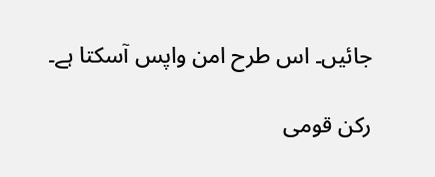جائیں۔ اس طرح امن واپس آسکتا ہے۔

رکن قومی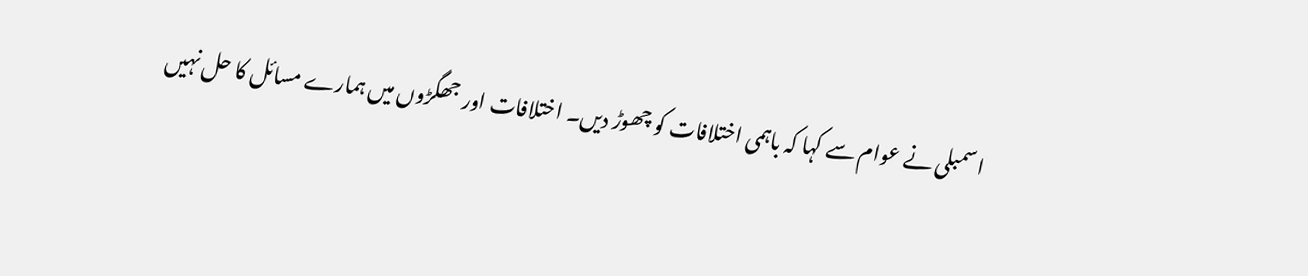اسمبلی نے عوام سے کہا کہ باہمی اختلافات کو چھوڑ دیں۔ اختلافات اور جھگڑوں میں ہمارے مسائل کا حل نہیں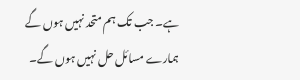ہے۔ جب تک ہم متحد نہیں ہوں گے ہمارے مسائل حل نہیں ہوں گے۔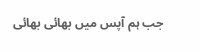جب ہم آپس میں بھائی بھائی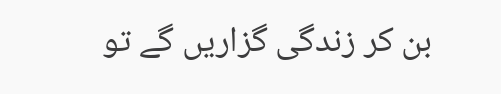بن کر زندگی گزاریں گے تو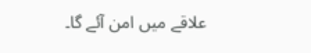علاقے میں امن آئے گا۔